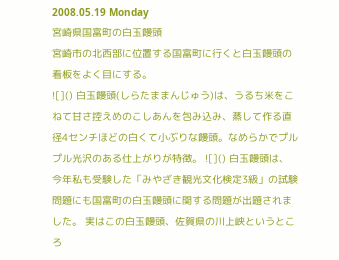2008.05.19 Monday
宮崎県国富町の白玉饅頭
宮崎市の北西部に位置する国富町に行くと白玉饅頭の看板をよく目にする。
![]() 白玉饅頭(しらたままんじゅう)は、うるち米をこねて甘さ控えめのこしあんを包み込み、蒸して作る直径4センチほどの白くて小ぶりな饅頭。なめらかでプルプル光沢のある仕上がりが特徴。 ![]() 白玉饅頭は、今年私も受験した「みやざき観光文化検定3級」の試験問題にも国富町の白玉饅頭に関する問題が出題されました。 実はこの白玉饅頭、佐賀県の川上峡というところ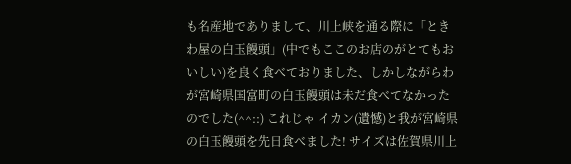も名産地でありまして、川上峡を通る際に「ときわ屋の白玉饅頭」(中でもここのお店のがとてもおいしい)を良く食べておりました、しかしながらわが宮崎県国富町の白玉饅頭は未だ食べてなかったのでした(^^::) これじゃ イカン(遺憾)と我が宮崎県の白玉饅頭を先日食べました! サイズは佐賀県川上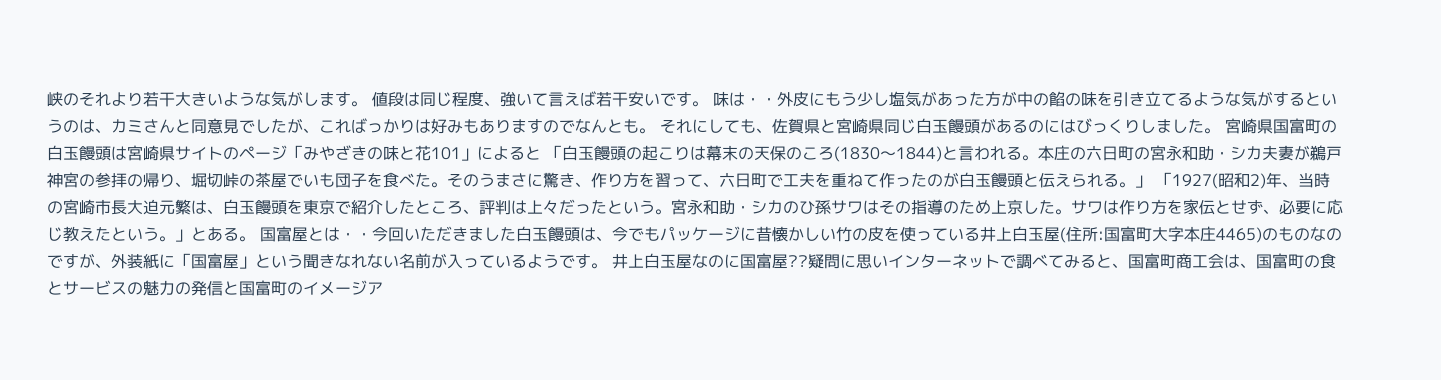峡のそれより若干大きいような気がします。 値段は同じ程度、強いて言えば若干安いです。 味は・・外皮にもう少し塩気があった方が中の餡の味を引き立てるような気がするというのは、カミさんと同意見でしたが、こればっかりは好みもありますのでなんとも。 それにしても、佐賀県と宮崎県同じ白玉饅頭があるのにはびっくりしました。 宮崎県国富町の白玉饅頭は宮崎県サイトのページ「みやざきの味と花101」によると 「白玉饅頭の起こりは幕末の天保のころ(1830〜1844)と言われる。本庄の六日町の宮永和助・シカ夫妻が鵜戸神宮の参拝の帰り、堀切峠の茶屋でいも団子を食べた。そのうまさに驚き、作り方を習って、六日町で工夫を重ねて作ったのが白玉饅頭と伝えられる。」 「1927(昭和2)年、当時の宮崎市長大迫元繁は、白玉饅頭を東京で紹介したところ、評判は上々だったという。宮永和助・シカのひ孫サワはその指導のため上京した。サワは作り方を家伝とせず、必要に応じ教えたという。」とある。 国富屋とは・・今回いただきました白玉饅頭は、今でもパッケージに昔懐かしい竹の皮を使っている井上白玉屋(住所:国富町大字本庄4465)のものなのですが、外装紙に「国富屋」という聞きなれない名前が入っているようです。 井上白玉屋なのに国富屋??疑問に思いインターネットで調べてみると、国富町商工会は、国富町の食とサービスの魅力の発信と国富町のイメージア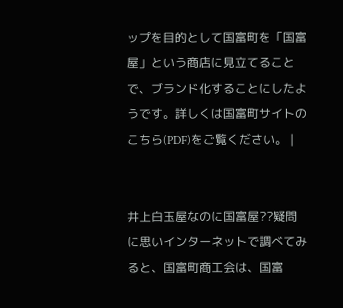ップを目的として国富町を「国富屋」という商店に見立てることで、ブランド化することにしたようです。詳しくは国富町サイトのこちら(PDF)をご覧ください。 |


井上白玉屋なのに国富屋??疑問に思いインターネットで調べてみると、国富町商工会は、国富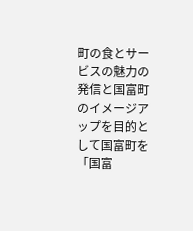町の食とサービスの魅力の発信と国富町のイメージアップを目的として国富町を「国富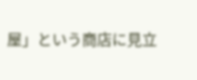屋」という商店に見立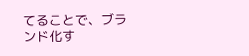てることで、ブランド化す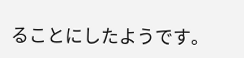ることにしたようです。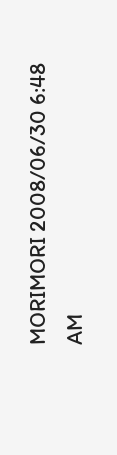MORIMORI 2008/06/30 6:48 AM